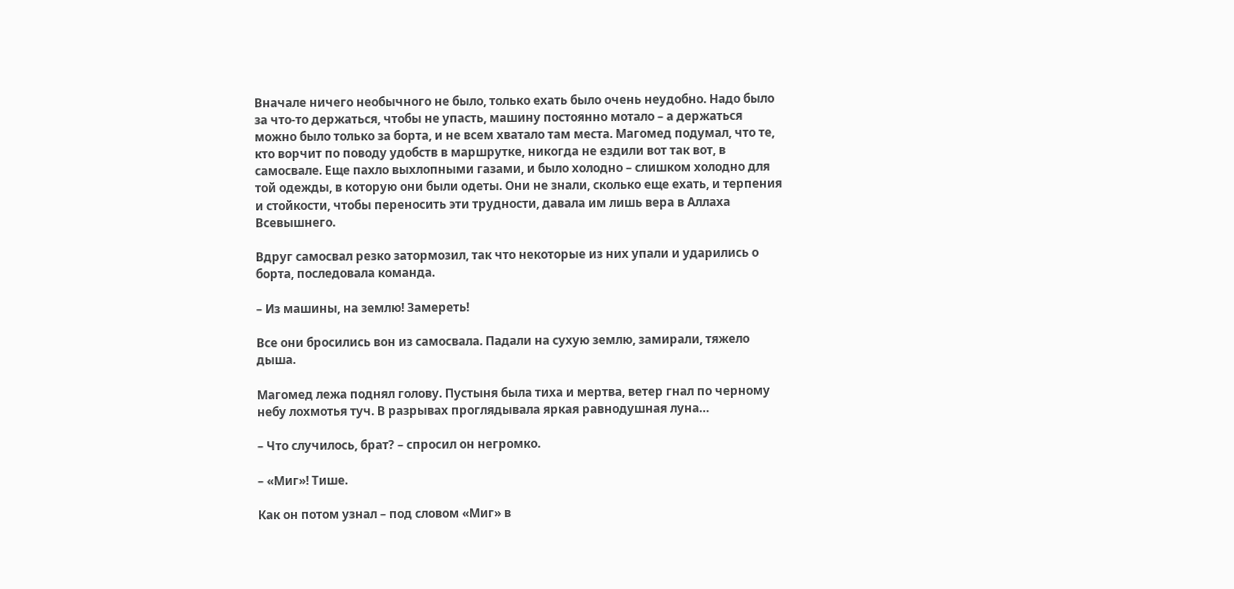Вначале ничего необычного не было, только ехать было очень неудобно. Надо было за что-то держаться, чтобы не упасть, машину постоянно мотало – а держаться можно было только за борта, и не всем хватало там места. Магомед подумал, что те, кто ворчит по поводу удобств в маршрутке, никогда не ездили вот так вот, в самосвале. Еще пахло выхлопными газами, и было холодно – слишком холодно для той одежды, в которую они были одеты. Они не знали, сколько еще ехать, и терпения и стойкости, чтобы переносить эти трудности, давала им лишь вера в Аллаха Всевышнего.

Вдруг самосвал резко затормозил, так что некоторые из них упали и ударились о борта, последовала команда.

– Из машины, на землю! Замереть!

Все они бросились вон из самосвала. Падали на сухую землю, замирали, тяжело дыша.

Магомед лежа поднял голову. Пустыня была тиха и мертва, ветер гнал по черному небу лохмотья туч. В разрывах проглядывала яркая равнодушная луна…

– Что случилось, брат? – спросил он негромко.

– «Миг»! Тише.

Как он потом узнал – под словом «Миг» в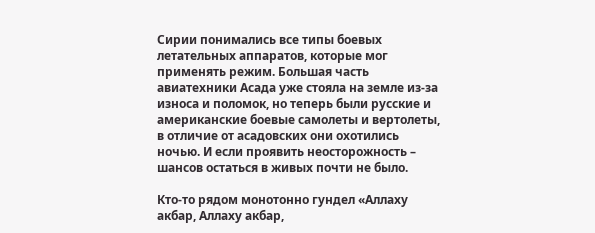Сирии понимались все типы боевых летательных аппаратов, которые мог применять режим. Большая часть авиатехники Асада уже стояла на земле из-за износа и поломок, но теперь были русские и американские боевые самолеты и вертолеты, в отличие от асадовских они охотились ночью. И если проявить неосторожность – шансов остаться в живых почти не было.

Кто-то рядом монотонно гундел «Аллаху акбар, Аллаху акбар,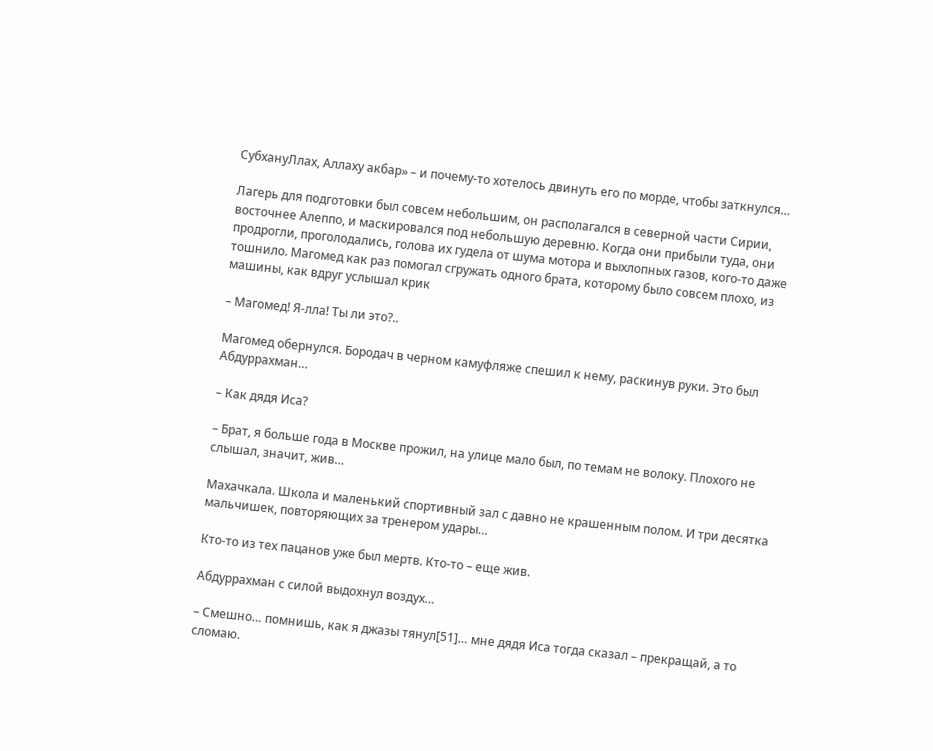СубхануЛлах, Аллаху акбар» – и почему-то хотелось двинуть его по морде, чтобы заткнулся…

Лагерь для подготовки был совсем небольшим, он располагался в северной части Сирии, восточнее Алеппо, и маскировался под небольшую деревню. Когда они прибыли туда, они продрогли, проголодались, голова их гудела от шума мотора и выхлопных газов, кого-то даже тошнило. Магомед как раз помогал сгружать одного брата, которому было совсем плохо, из машины, как вдруг услышал крик

– Магомед! Я-лла! Ты ли это?..

Магомед обернулся. Бородач в черном камуфляже спешил к нему, раскинув руки. Это был Абдуррахман…

– Как дядя Иса?

– Брат, я больше года в Москве прожил, на улице мало был, по темам не волоку. Плохого не слышал, значит, жив…

Махачкала. Школа и маленький спортивный зал с давно не крашенным полом. И три десятка мальчишек, повторяющих за тренером удары…

Кто-то из тех пацанов уже был мертв. Кто-то – еще жив.

Абдуррахман с силой выдохнул воздух…

– Смешно… помнишь, как я джазы тянул[51]… мне дядя Иса тогда сказал – прекращай, а то сломаю.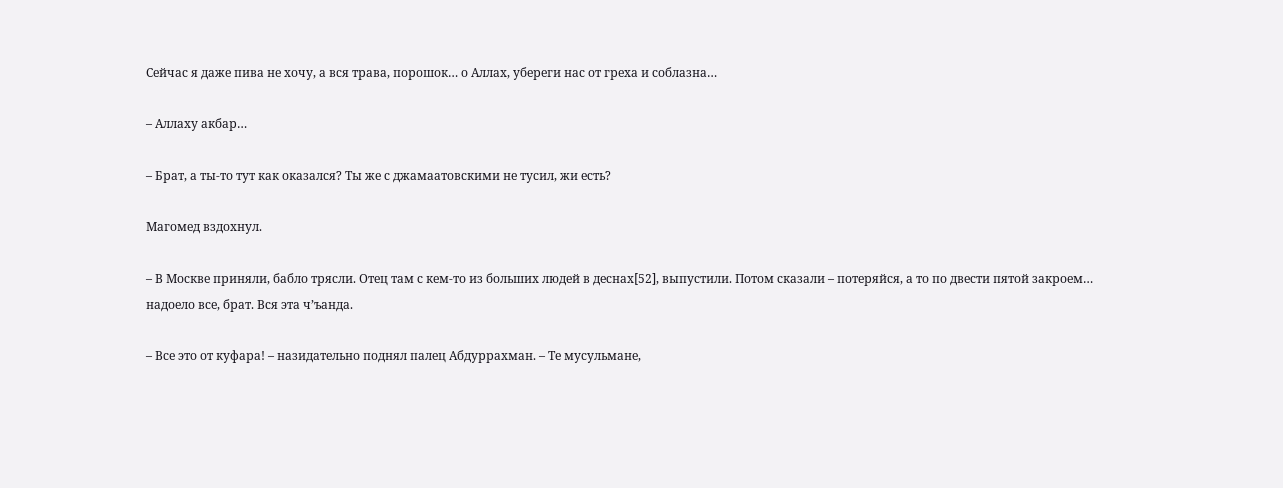Сейчас я даже пива не хочу, а вся трава, порошок… о Аллах, убереги нас от греха и соблазна…

– Аллаху акбар…

– Брат, а ты-то тут как оказался? Ты же с джамаатовскими не тусил, жи есть?

Магомед вздохнул.

– В Москве приняли, бабло трясли. Отец там с кем-то из больших людей в деснах[52], выпустили. Потом сказали – потеряйся, а то по двести пятой закроем… надоело все, брат. Вся эта ч’ъанда.

– Все это от куфара! – назидательно поднял палец Абдуррахман. – Те мусульмане,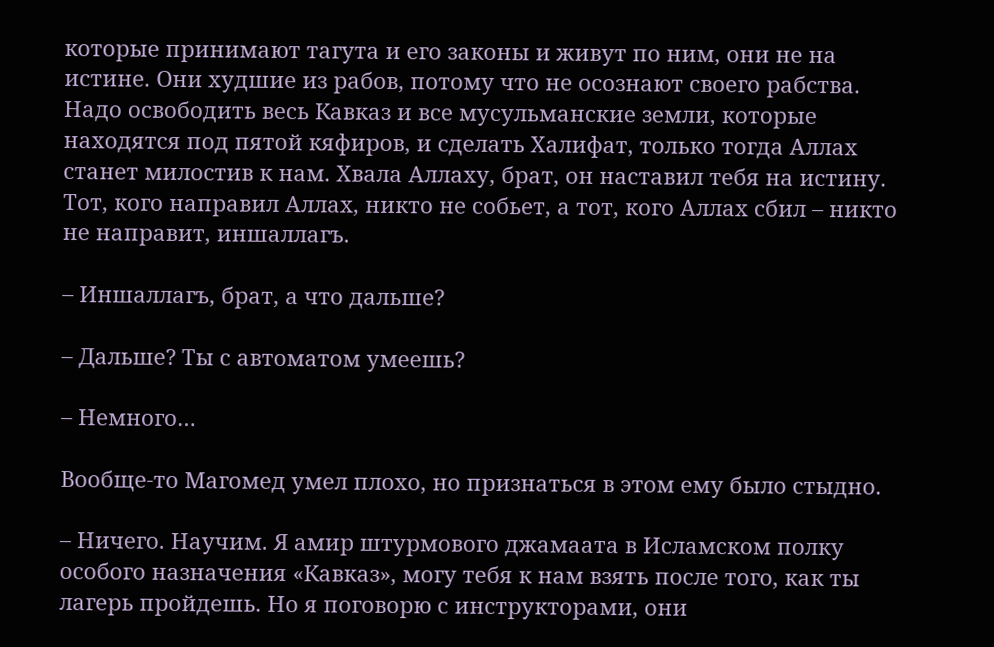которые принимают тагута и его законы и живут по ним, они не на истине. Они худшие из рабов, потому что не осознают своего рабства. Надо освободить весь Кавказ и все мусульманские земли, которые находятся под пятой кяфиров, и сделать Халифат, только тогда Аллах станет милостив к нам. Хвала Аллаху, брат, он наставил тебя на истину. Тот, кого направил Аллах, никто не собьет, а тот, кого Аллах сбил – никто не направит, иншаллагъ.

– Иншаллагъ, брат, а что дальше?

– Дальше? Ты с автоматом умеешь?

– Немного…

Вообще-то Магомед умел плохо, но признаться в этом ему было стыдно.

– Ничего. Научим. Я амир штурмового джамаата в Исламском полку особого назначения «Кавказ», могу тебя к нам взять после того, как ты лагерь пройдешь. Но я поговорю с инструкторами, они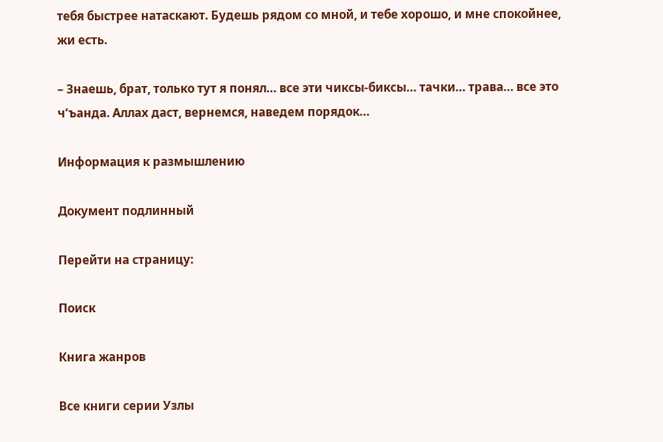тебя быстрее натаскают. Будешь рядом со мной, и тебе хорошо, и мне спокойнее, жи есть.

– Знаешь, брат, только тут я понял… все эти чиксы-биксы… тачки… трава… все это ч’ъанда. Аллах даст, вернемся, наведем порядок…

Информация к размышлению

Документ подлинный

Перейти на страницу:

Поиск

Книга жанров

Все книги серии Узлы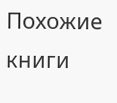Похожие книги